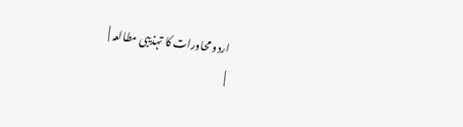اردو محاورات کا تہذیبی مطالعہ |
|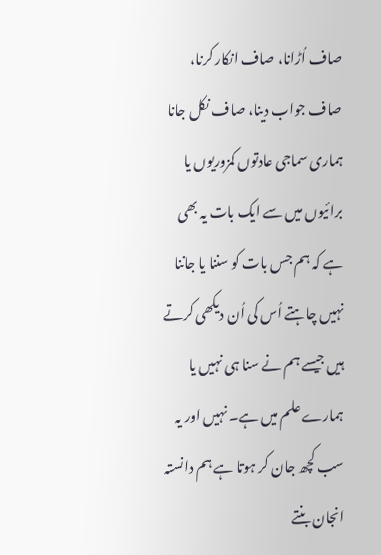صاف اُڑانا، صاف انکار کرنا، صاف جواب دینا، صاف نکل جانا ہماری سماجی عادتوں کمزوریوں یا برائیوں میں سے ایک بات یہ بھی ہے کہ ہم جس بات کو سننا یا جاننا نہیں چاہتے اُس کی اُن دیکھی کرتے ہیں جیسے ہم نے سنا ہی نہیں یا ہمارے علم میں ہے۔ نہیں اور یہ سب کچھ جان کر ہوتا ہے ہم دانستہ انجان بنتے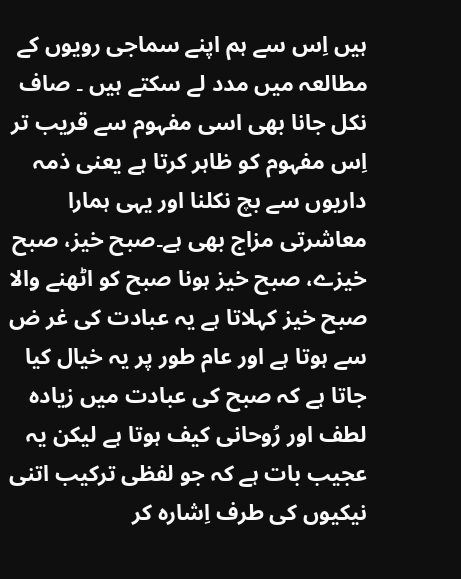ہیں اِس سے ہم اپنے سماجی رویوں کے مطالعہ میں مدد لے سکتے ہیں ۔ صاف نکل جانا بھی اسی مفہوم سے قریب تر اِس مفہوم کو ظاہر کرتا ہے یعنی ذمہ داریوں سے بچ نکلنا اور یہی ہمارا معاشرتی مزاج بھی ہے۔صبح خیز، صبح خیزے، صبح خیز ہونا صبح کو اٹھنے والا صبح خیز کہلاتا ہے یہ عبادت کی غر ض سے ہوتا ہے اور عام طور پر یہ خیال کیا جاتا ہے کہ صبح کی عبادت میں زیادہ لطف اور رُوحانی کیف ہوتا ہے لیکن یہ عجیب بات ہے کہ جو لفظی ترکیب اتنی نیکیوں کی طرف اِشارہ کر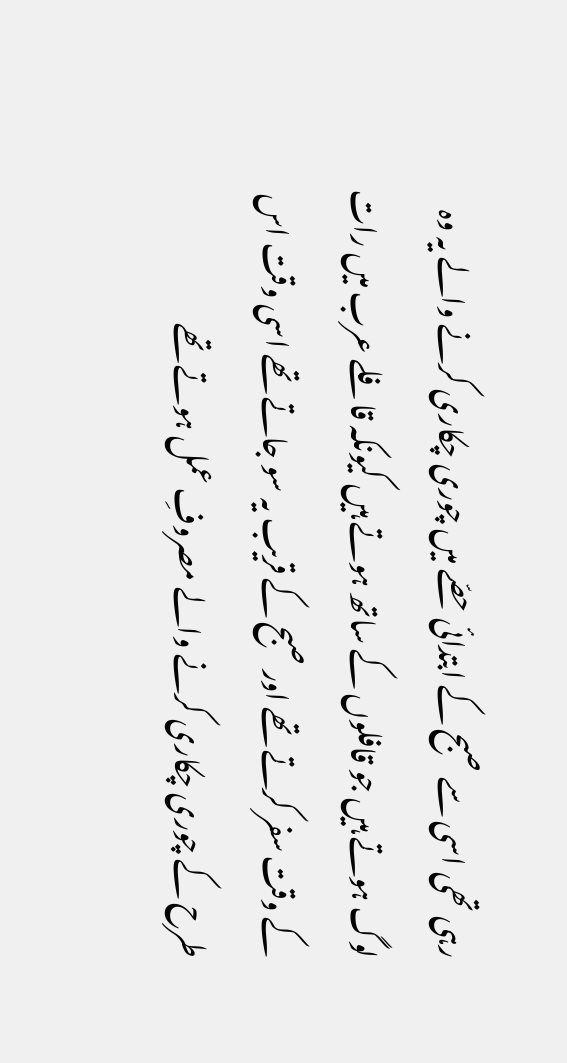رہی تھی اسی سے صبح کے ابتدائی حصّے میں چوری چکاری کرنے والے یہ وہ لوگ ہوتے ہیں جو قافلوں کے ساتھ ہوتے ہیں کیونکہ قافلے عرب میں رات کے وقت سفر کرتے تھے اور صبح کے قریب یہ سو جاتے تھے اسی وقت اس طرح کے چوری چکاری کرنے والے مصروفِ عمل ہوتے تھے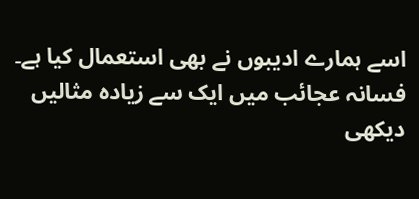اسے ہمارے ادیبوں نے بھی استعمال کیا ہے۔ فسانہ عجائب میں ایک سے زیادہ مثالیں دیکھی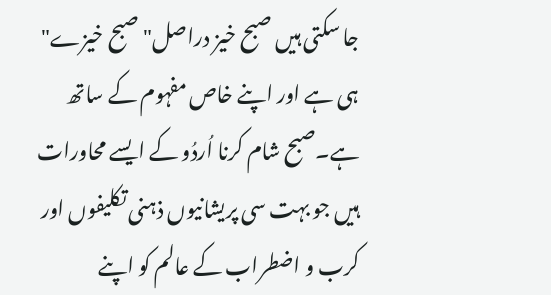جا سکتی ہیں صبح خیز دراصل"صبح خیزے" ہی ہے اور اپنے خاص مفہوم کے ساتھ ہے۔صبح شام کرنا اُردُو کے ایسے محاورات ہیں جو بہت سی پریشانیوں ذہنی تکلیفوں اور کرب و اضطراب کے عالم کو اپنے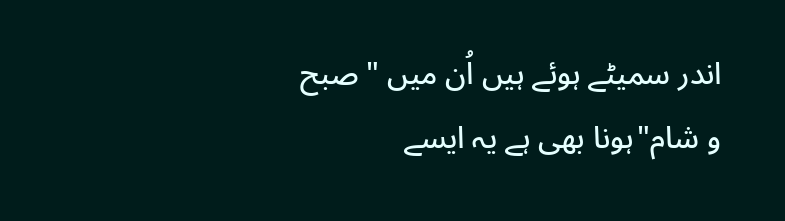اندر سمیٹے ہوئے ہیں اُن میں " صبح و شام"ہونا بھی ہے یہ ایسے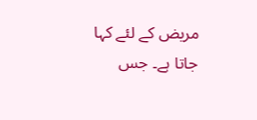مریض کے لئے کہا جاتا ہے۔ جس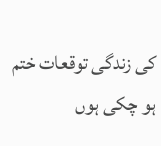کی زندگی توقعات ختم ہو چکی ہوں